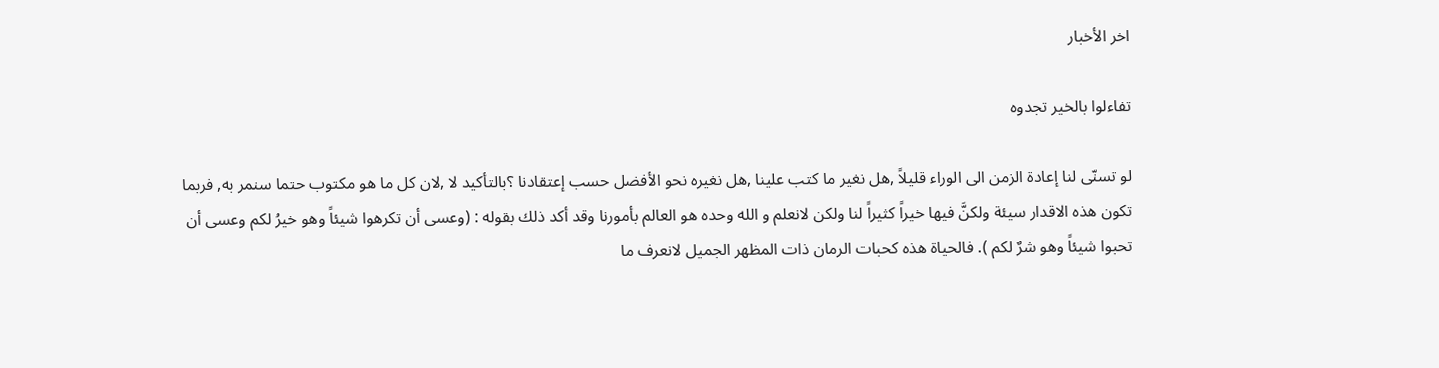اخر الأخبار

تفاءلوا بالخير تجدوه

لو تسنّى لنا إعادة الزمن الى الوراء قليلاً ,هل نغير ما كتب علينا ,هل نغيره نحو الأفضل حسب إعتقادنا ؟بالتأكيد لا ,لان كل ما هو مكتوب حتما سنمر به, فربما تكون هذه الاقدار سيئة ولكنَّ فيها خيراً كثيراً لنا ولكن لانعلم و الله وحده هو العالم بأمورنا وقد أكد ذلك بقوله : (وعسى أن تكرهوا شيئاً وهو خيرُ لكم وعسى أن تحبوا شيئاً وهو شرٌ لكم ). فالحياة هذه كحبات الرمان ذات المظهر الجميل لانعرف ما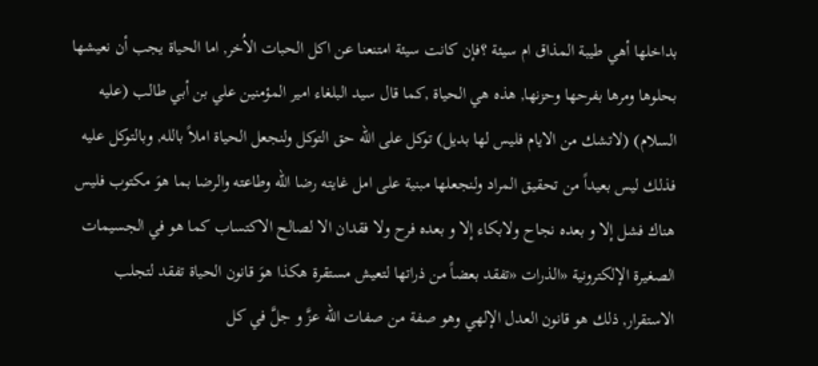بداخلها أهي طيبة المذاق ام سيئة ؟فإن كانت سيئة امتنعنا عن اكل الحبات الاُخر, اما الحياة يجب أن نعيشها بحلوها ومرها بفرحها وحزنها, هذه هي الحياة ,كما قال سيد البلغاء امير المؤمنين علي بن أبي طالب (عليه السلام) (لاتشك من الايام فليس لها بديل) توكل على الله حق التوكل ولنجعل الحياة املاً بالله, وبالتوكل عليه فذلك ليس بعيداً من تحقيق المراد ولنجعلها مبنية على امل غايته رضا الله وطاعته والرضا بما هوَ مكتوب فليس هناك فشل إلا و بعده نجاح ولابكاء إلا و بعده فرح ولا فقدان الا لصالح الاكتساب كما هو في الجسيمات الصغيرة الإلكترونية «الذرات «تفقد بعضاً من ذراتها لتعيش مستقرة هكذا هوَ قانون الحياة تفقد لتجلب الاستقرار, ذلك هو قانون العدل الإلهي وهو صفة من صفات الله عزَّ و جلَّ في كل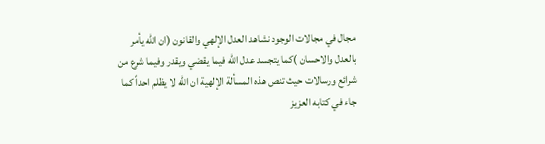مجال في مجالات الوجود نشاهد العدل الإلهي والقانون (ان الله يأمر بالعدل والاحسان )كما يتجسد عدل الله فيما يقضي ويقدر وفيما شرع من شرائع ورسالات حيث تنص هذه المسألة الإلهية ان الله لا يظلم احداً كما جاء في كتابه العزيز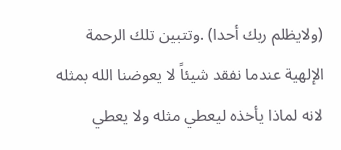(ولايظلم ربك أحدا) .وتتبين تلك الرحمة الإلهية عندما نفقد شيئاً لا يعوضنا الله بمثله لانه لماذا يأخذه ليعطي مثله ولا يعطي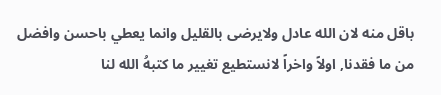باقل منه لان الله عادل ولايرضى بالقليل وانما يعطي باحسن وافضل من ما فقدنا, اولاً واخراً لانستطيع تغيير ما كتبهُ الله لنا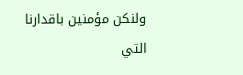ولنكن مؤمنين باقدارنا التي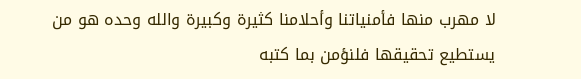لا مهرب منها فأمنياتنا وأحلامنا كثيرة وكبيرة والله وحده هو من يستطيع تحقيقها فلنؤمن بما كتبه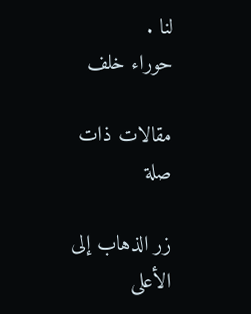لنا .
حوراء خلف

مقالات ذات صلة

زر الذهاب إلى الأعلى